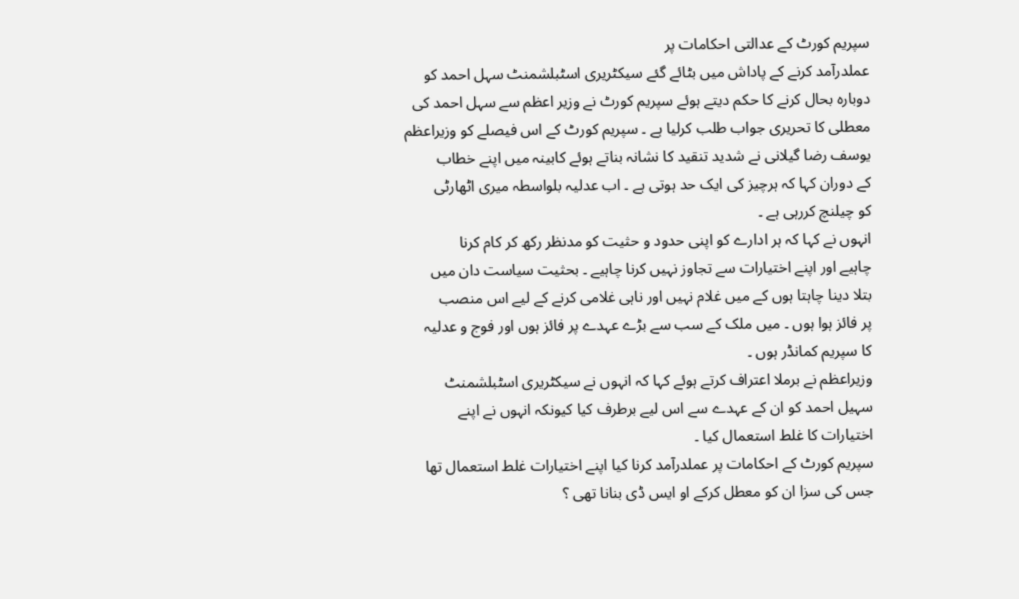سپریم کورٹ کے عدالتی احکامات پر
عملدرآمد کرنے کے پاداش میں بٹائے گئے سیکٹریری اسٹبلشمنٹ سہل احمد کو
دوبارہ بحال کرنے کا حکم دیتے ہوئے سپریم کورٹ نے وزیر اعظم سے سہل احمد کی
معطلی کا تحریری جواب طلب کرلیا ہے ۔ سپریم کورٹ کے اس فیصلے کو وزیراعظم
یوسف رضا گیلانی نے شدید تنقید کا نشانہ بناتے ہوئے کابینہ میں اپنے خطاب
کے دوران کہا کہ ہرچیز کی ایک حد ہوتی ہے ۔ اب عدلیہ بلواسطہ میری اٹھارٹی
کو چیلنچ کررہی ہے ۔
انہوں نے کہا کہ ہر ادارے کو اپنی حدود و حثیت کو مدنظر رکھ کر کام کرنا
چاہیے اور اپنے اختیارات سے تجاوز نہیں کرنا چاہیے ۔ بحثیت سیاست دان میں
بتلا دینا چاہتا ہوں کے میں غلام نہیں اور ناہی غلامی کرنے کے لیے اس منصب
پر فائز ہوا ہوں ۔ میں ملک کے سب سے بڑے عہدے پر فائز ہوں اور فوج و عدلیہ
کا سپریم کمانڈر ہوں ۔
وزیراعظم نے برملا اعتراف کرتے ہوئے کہا کہ انہوں نے سیکٹریری اسٹبلشمنٹ
سہیل احمد کو ان کے عہدے سے اس لیے برطرف کیا کیونکہ انہوں نے اپنے
اختیارات کا غلط استعمال کیا ۔
سپریم کورٹ کے احکامات پر عملدرآمد کرنا کیا اپنے اختیارات غلط استعمال تھا
جس کی سزا ان کو معطل کرکے او ایس ڈی بنانا تھی ؟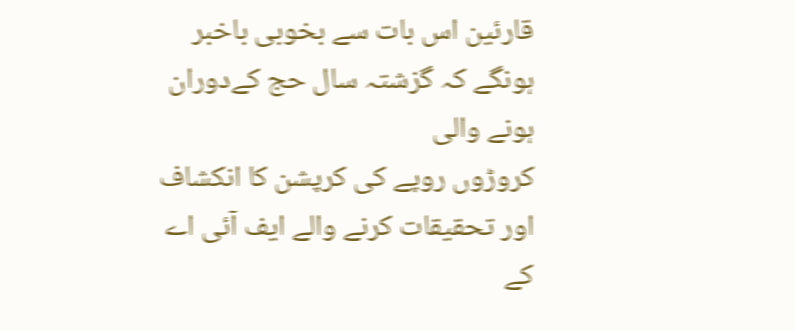قارئین اس بات سے بخوبی باخبر ہونگے کہ گزشتہ سال حج کےدوران ہونے والی
کروڑوں روپے کی کرپشن کا انکشاف اور تحقیقات کرنے والے ایف آئی اے کے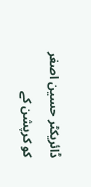ڈائریکٹر حسین اصغر کو کرپشن کے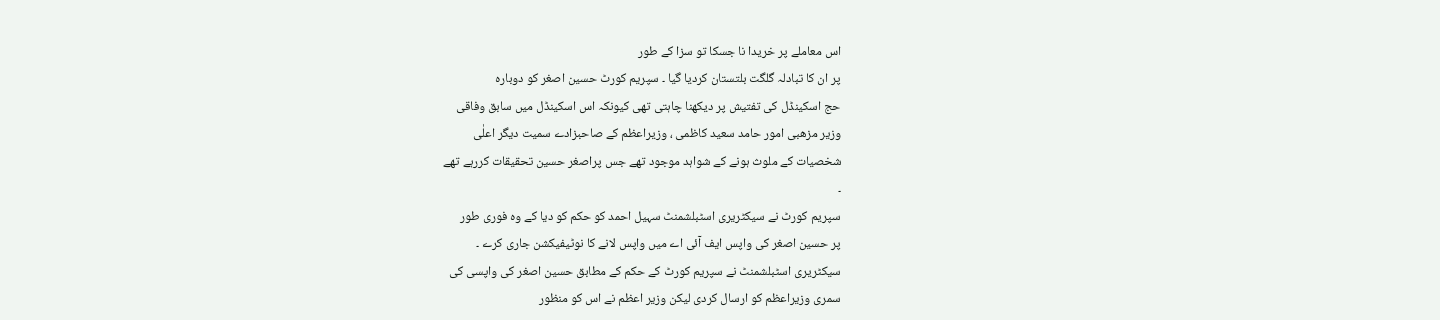اس معاملے پر خریدا نا جسکا تو سزا کے طور
پر ان کا تبادلہ گلگت بلتستان کردیا گیا ۔ سپریم کورٹ حسین اصغر کو دوبارہ
حج اسکینڈل کی تفتیش پر دیکھنا چاہتی تھی کیونکہ اس اسکینڈل میں سابق وفاقی
وزیر مزھبی امور حامد سعید کاظمی ، وزیراعظم کے صاحبزادے سمیت دیگر اعلٰی
شخصیات کے ملوث ہونے کے شواہد موجود تھے جس پراصغر حسین تحقیقات کررہے تھے
۔
سپریم کورٹ نے سیکٹریری اسٹبلشمنٹ سہیل احمد کو حکم کو دیا کے وہ فوری طور
پر حسین اصغر کی واپس ایف آئی اے میں واپس لانے کا نوٹیفیکشن جاری کرے ۔
سیکٹریری اسٹبلشمنٹ نے سپریم کورٹ کے حکم کے مطابق حسین اصغر کی واپسی کی
سمری وزیراعظم کو ارسال کردی لیکن وزیر اعظم نے اس کو منظور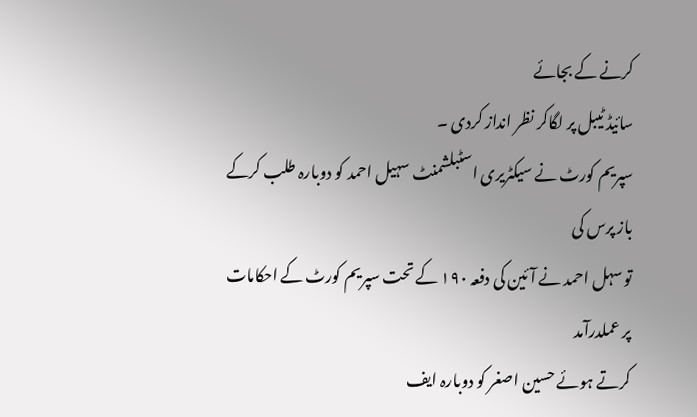کرنے کے بجائے
سائیڈ ٹیبل پر لگاکر نظر انداز کردی ۔
سپریم کورٹ نے سیکٹریری اسٹبلشمنٹ سہیل احمد کو دوبارہ طلب کرکے باز پرس کی
تو سہل احمد نے آئین کی دفعہ ١٩٠ کے تحت سپریم کورٹ کے احکامات پر عملدرآمد
کرتے ہوئے حسین اصغر کو دوبارہ ایف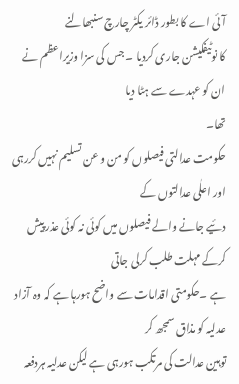آئی اے کا بطور ڈائر یکٹر چارچ سنبھالنے
کا نوٹیفکیشن جاری کردیا ۔ جس کی سزا وزیراعظم نے ان کو عہدے سے ہٹا دیا
تھا۔
حکومت عدالتی فیصلوں کو من و عن تسلیم نہیں کررہی اور اعلٰی عدالتوں کے
دئیے جانے والے فیصلوں میں کوئی نہ کوئی عذر پیش کرکے مہلت طلب کرلی جاتی
ہے ۔حکومتی اقدامات سے واضح ہورہا ہے کہ وہ آزاد عدلیہ کو مذاق سمجھ کر
توہین عدالت کی مرتکب ہورہی ہے لیکن عدلیہ ہردفعہ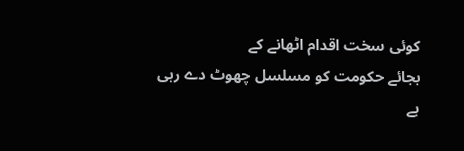کوئی سخت اقدام اٹھانے کے
بجائے حکومت کو مسلسل چھوٹ دے رہی ہے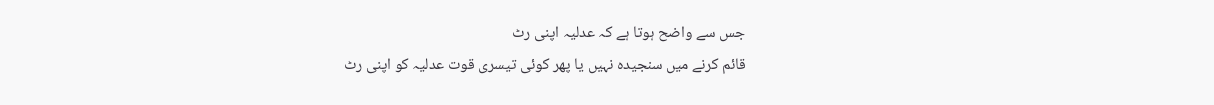جس سے واضح ہوتا ہے کہ عدلیہ اپنی رٹ
قائم کرنے میں سنجیدہ نہیں یا پھر کوئی تیسری قوت عدلیہ کو اپنی رٹ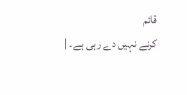قائم
کرنے نہیں دے رہی ہے۔ |